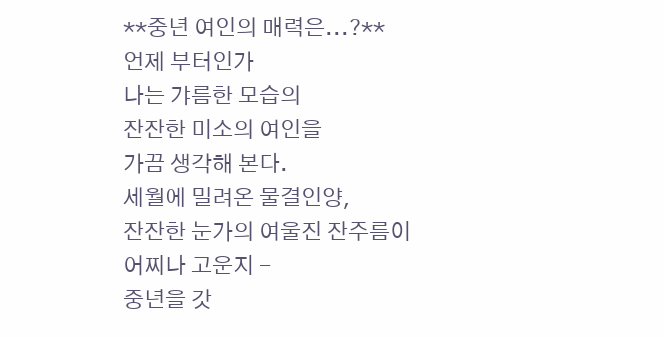**중년 여인의 매력은...?**
언제 부터인가
나는 갸름한 모습의
잔잔한 미소의 여인을
가끔 생각해 본다.
세월에 밀려온 물결인양,
잔잔한 눈가의 여울진 잔주름이
어찌나 고운지 -
중년을 갓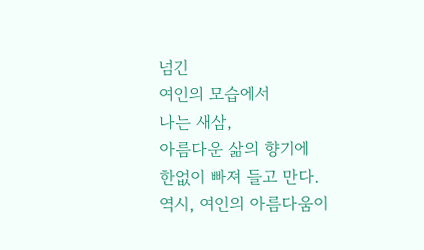넘긴
여인의 모습에서
나는 새삼,
아름다운 삶의 향기에
한없이 빠져 들고 만다.
역시, 여인의 아름다움이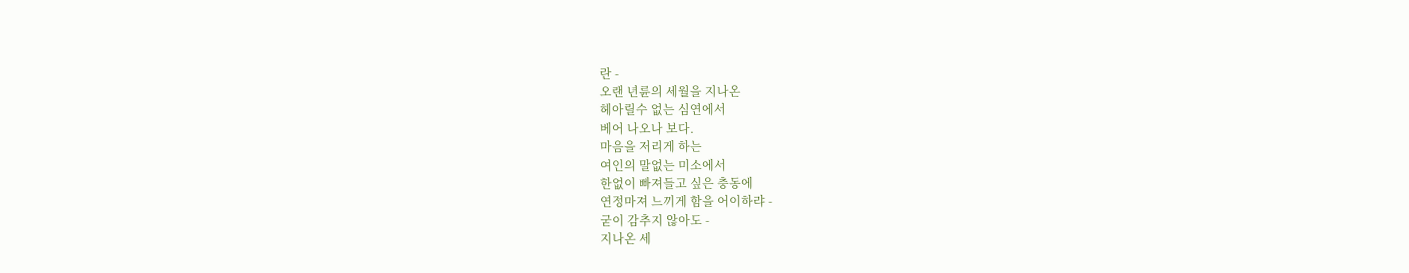란 -
오랜 년륜의 세월을 지나온
헤아릴수 없는 심연에서
베어 나오나 보다.
마음을 저리게 하는
여인의 말없는 미소에서
한없이 빠져들고 싶은 충동에
연정마져 느끼게 함을 어이하랴 -
굳이 감추지 않아도 -
지나온 세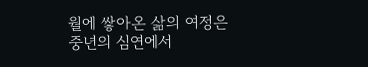월에 쌓아온 삶의 여정은
중년의 심연에서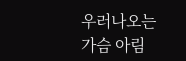우러나오는
가슴 아림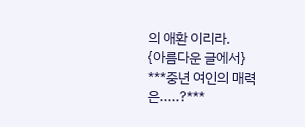의 애환 이리라.
{아름다운 글에서}
***중년 여인의 매력은.....?***